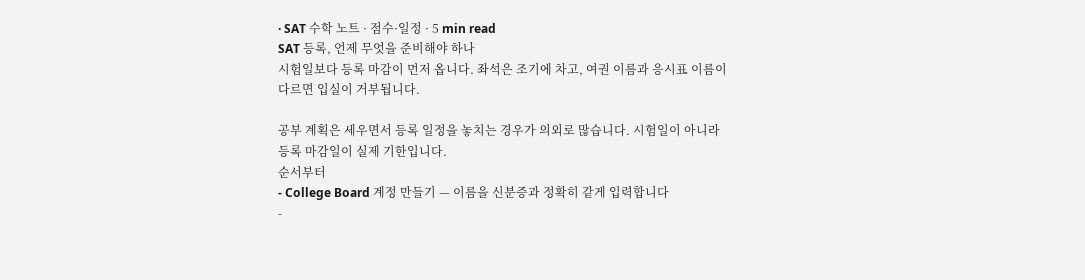· SAT 수학 노트 · 점수·일정 · 5 min read
SAT 등록, 언제 무엇을 준비해야 하나
시험일보다 등록 마감이 먼저 옵니다. 좌석은 조기에 차고, 여권 이름과 응시표 이름이 다르면 입실이 거부됩니다.

공부 계획은 세우면서 등록 일정을 놓치는 경우가 의외로 많습니다. 시험일이 아니라 등록 마감일이 실제 기한입니다.
순서부터
- College Board 계정 만들기 — 이름을 신분증과 정확히 같게 입력합니다
-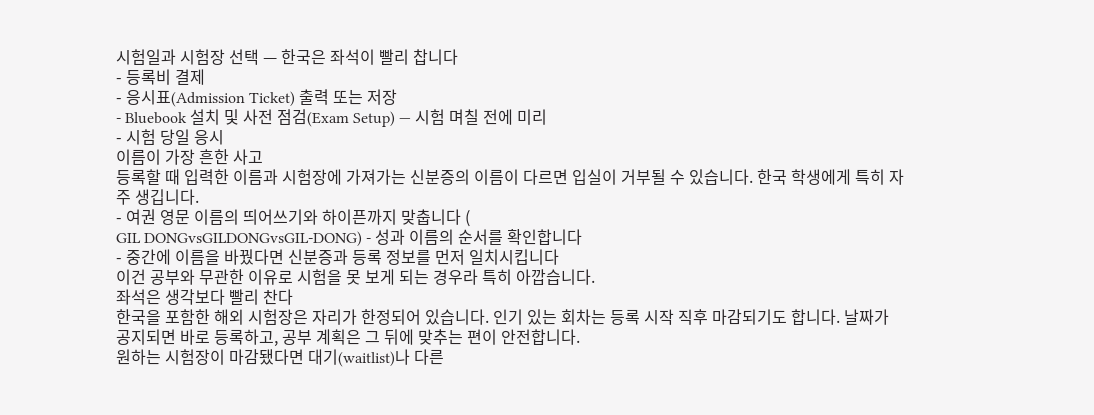시험일과 시험장 선택 — 한국은 좌석이 빨리 찹니다
- 등록비 결제
- 응시표(Admission Ticket) 출력 또는 저장
- Bluebook 설치 및 사전 점검(Exam Setup) — 시험 며칠 전에 미리
- 시험 당일 응시
이름이 가장 흔한 사고
등록할 때 입력한 이름과 시험장에 가져가는 신분증의 이름이 다르면 입실이 거부될 수 있습니다. 한국 학생에게 특히 자주 생깁니다.
- 여권 영문 이름의 띄어쓰기와 하이픈까지 맞춥니다 (
GIL DONGvsGILDONGvsGIL-DONG) - 성과 이름의 순서를 확인합니다
- 중간에 이름을 바꿨다면 신분증과 등록 정보를 먼저 일치시킵니다
이건 공부와 무관한 이유로 시험을 못 보게 되는 경우라 특히 아깝습니다.
좌석은 생각보다 빨리 찬다
한국을 포함한 해외 시험장은 자리가 한정되어 있습니다. 인기 있는 회차는 등록 시작 직후 마감되기도 합니다. 날짜가 공지되면 바로 등록하고, 공부 계획은 그 뒤에 맞추는 편이 안전합니다.
원하는 시험장이 마감됐다면 대기(waitlist)나 다른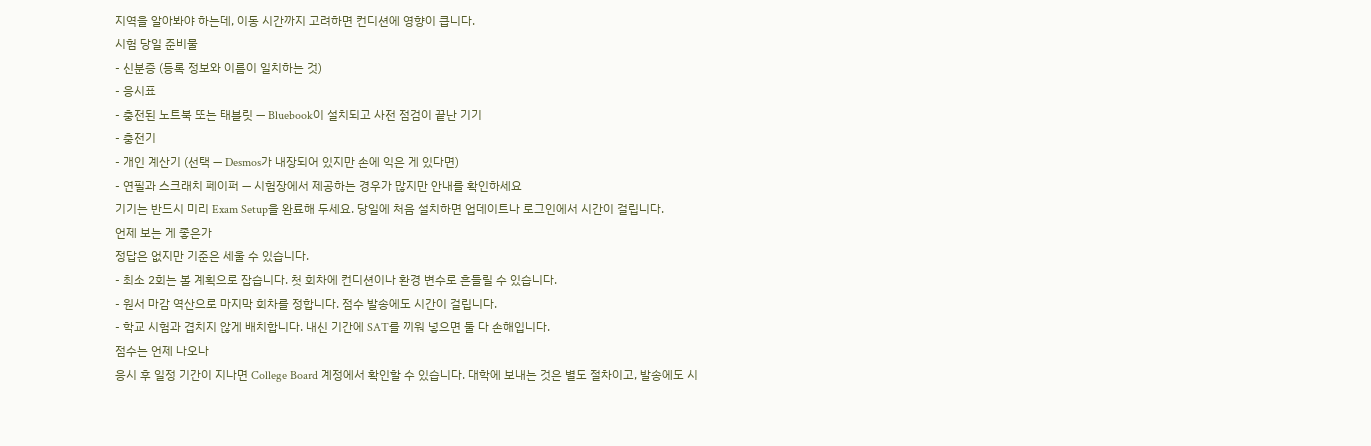지역을 알아봐야 하는데, 이동 시간까지 고려하면 컨디션에 영향이 큽니다.
시험 당일 준비물
- 신분증 (등록 정보와 이름이 일치하는 것)
- 응시표
- 충전된 노트북 또는 태블릿 — Bluebook이 설치되고 사전 점검이 끝난 기기
- 충전기
- 개인 계산기 (선택 — Desmos가 내장되어 있지만 손에 익은 게 있다면)
- 연필과 스크래치 페이퍼 — 시험장에서 제공하는 경우가 많지만 안내를 확인하세요
기기는 반드시 미리 Exam Setup을 완료해 두세요. 당일에 처음 설치하면 업데이트나 로그인에서 시간이 걸립니다.
언제 보는 게 좋은가
정답은 없지만 기준은 세울 수 있습니다.
- 최소 2회는 볼 계획으로 잡습니다. 첫 회차에 컨디션이나 환경 변수로 흔들릴 수 있습니다.
- 원서 마감 역산으로 마지막 회차를 정합니다. 점수 발송에도 시간이 걸립니다.
- 학교 시험과 겹치지 않게 배치합니다. 내신 기간에 SAT를 끼워 넣으면 둘 다 손해입니다.
점수는 언제 나오나
응시 후 일정 기간이 지나면 College Board 계정에서 확인할 수 있습니다. 대학에 보내는 것은 별도 절차이고, 발송에도 시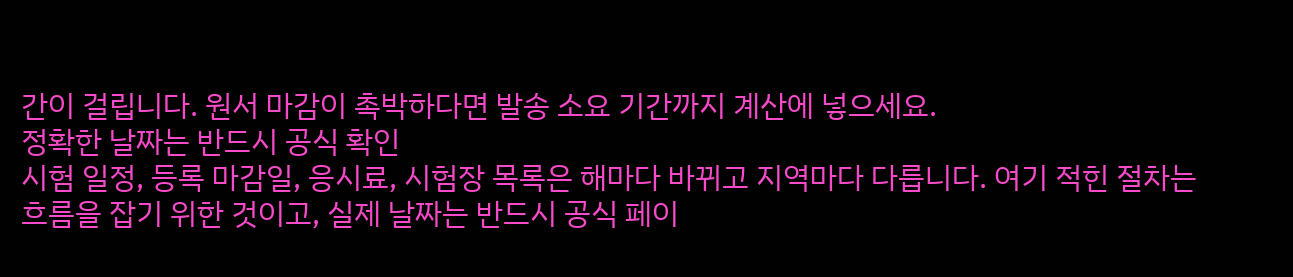간이 걸립니다. 원서 마감이 촉박하다면 발송 소요 기간까지 계산에 넣으세요.
정확한 날짜는 반드시 공식 확인
시험 일정, 등록 마감일, 응시료, 시험장 목록은 해마다 바뀌고 지역마다 다릅니다. 여기 적힌 절차는 흐름을 잡기 위한 것이고, 실제 날짜는 반드시 공식 페이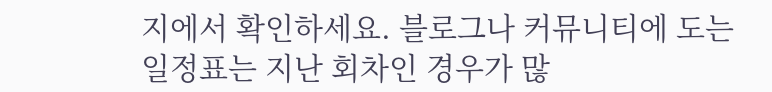지에서 확인하세요. 블로그나 커뮤니티에 도는 일정표는 지난 회차인 경우가 많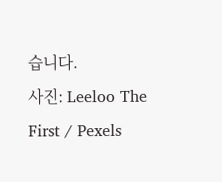습니다.
사진: Leeloo The First / Pexels